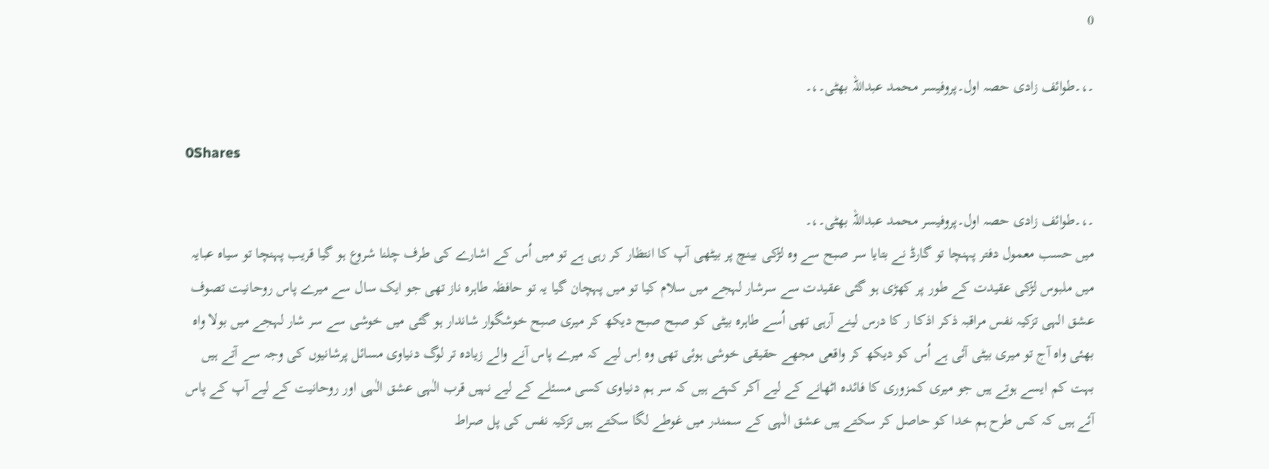0

۔،۔طوائف زادی حصہ اول۔پروفیسر محمد عبداللہ بھٹی۔،۔

0Shares

۔،۔طوائف زادی حصہ اول۔پروفیسر محمد عبداللہ بھٹی۔،۔
میں حسب معمول دفتر پہنچا تو گارڈ نے بتایا سر صبح سے وہ لڑکی بینچ پر بیٹھی آپ کا انتظار کر رہی ہے تو میں اُس کے اشارے کی طرف چلنا شروع ہو گیا قریب پہنچا تو سیاہ عبایہ میں ملبوس لڑکی عقیدت کے طور پر کھڑی ہو گئی عقیدت سے سرشار لہجے میں سلام کیا تو میں پہچان گیا یہ تو حافظہ طاہرہ ناز تھی جو ایک سال سے میرے پاس روحانیت تصوف عشق الہی تزکیہ نفس مراقبہ ذکر اذکا ر کا درس لینے آرہی تھی اُسے طاہرہ بیٹی کو صبح صبح دیکھ کر میری صبح خوشگوار شاندار ہو گئی میں خوشی سے سر شار لہجے میں بولا واہ بھئی واہ آج تو میری بیٹی آئی ہے اُس کو دیکھ کر واقعی مجھے حقیقی خوشی ہوئی تھی وہ اِس لیے کہ میرے پاس آنے والے زیادہ تر لوگ دنیاوی مسائل پرشانیوں کی وجہ سے آتے ہیں بہت کم ایسے ہوتے ہیں جو میری کمزوری کا فائدہ اٹھانے کے لیے آکر کہتے ہیں کہ سر ہم دنیاوی کسی مسئلے کے لیے نہیں قرب الٰہی عشق الٰہی اور روحانیت کے لیے آپ کے پاس آئے ہیں کہ کس طرح ہم خدا کو حاصل کر سکتے ہیں عشق الٰہی کے سمندر میں غوطے لگا سکتے ہیں تزکیہ نفس کی پل صراط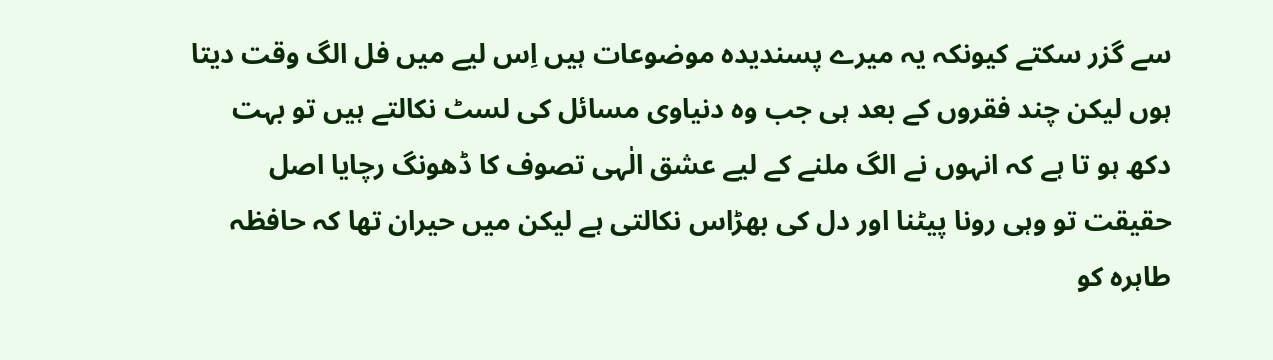سے گزر سکتے کیونکہ یہ میرے پسندیدہ موضوعات ہیں اِس لیے میں فل الگ وقت دیتا ہوں لیکن چند فقروں کے بعد ہی جب وہ دنیاوی مسائل کی لسٹ نکالتے ہیں تو بہت دکھ ہو تا ہے کہ انہوں نے الگ ملنے کے لیے عشق الٰہی تصوف کا ڈھونگ رچایا اصل حقیقت تو وہی رونا پیٹنا اور دل کی بھڑاس نکالتی ہے لیکن میں حیران تھا کہ حافظہ طاہرہ کو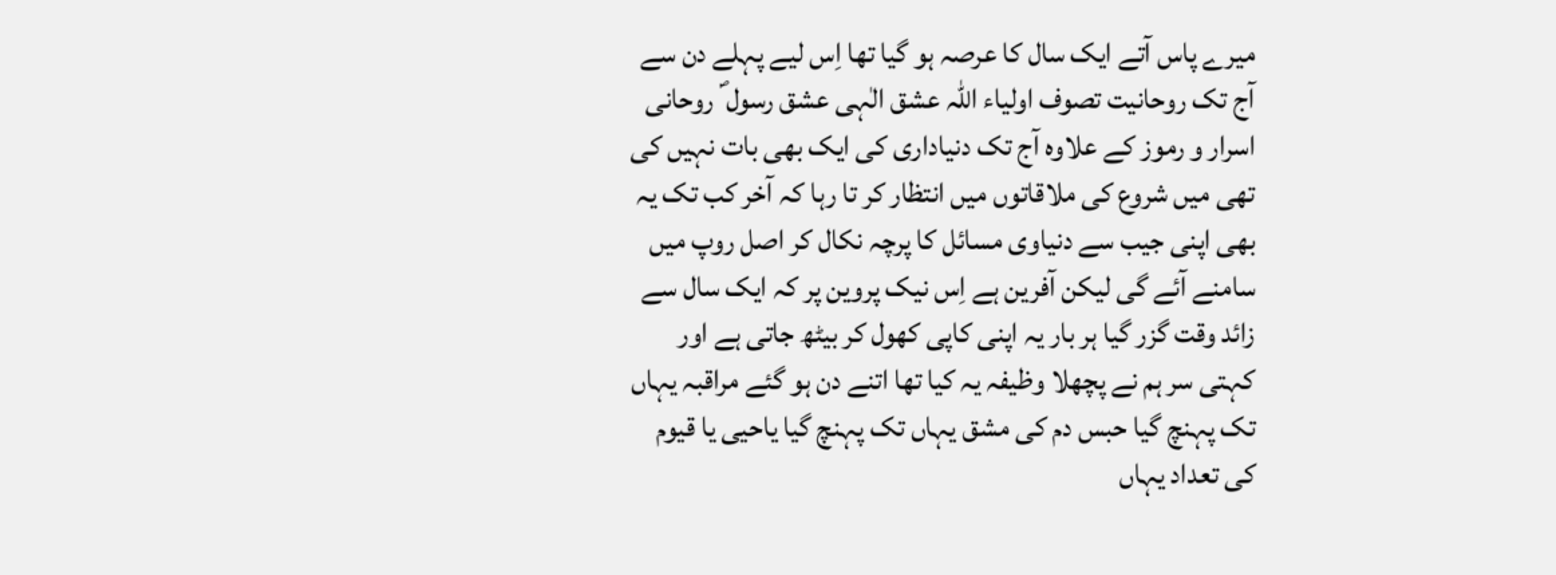میرے پاس آتے ایک سال کا عرصہ ہو گیا تھا اِس لیے پہلے دن سے آج تک روحانیت تصوف اولیاء اللہ عشق الٰہی عشق رسول ؐ روحانی اسرار و رموز کے علاوہ آج تک دنیاداری کی ایک بھی بات نہیں کی تھی میں شروع کی ملاقاتوں میں انتظار کر تا رہا کہ آخر کب تک یہ بھی اپنی جیب سے دنیاوی مسائل کا پرچہ نکال کر اصل روپ میں سامنے آئے گی لیکن آفرین ہے اِس نیک پروین پر کہ ایک سال سے زائد وقت گزر گیا ہر بار یہ اپنی کاپی کھول کر بیٹھ جاتی ہے اور کہتی سر ہم نے پچھلا وظیفہ یہ کیا تھا اتنے دن ہو گئے مراقبہ یہاں تک پہنچ گیا حبس دم کی مشق یہاں تک پہنچ گیا یاحیی یا قیوم کی تعداد یہاں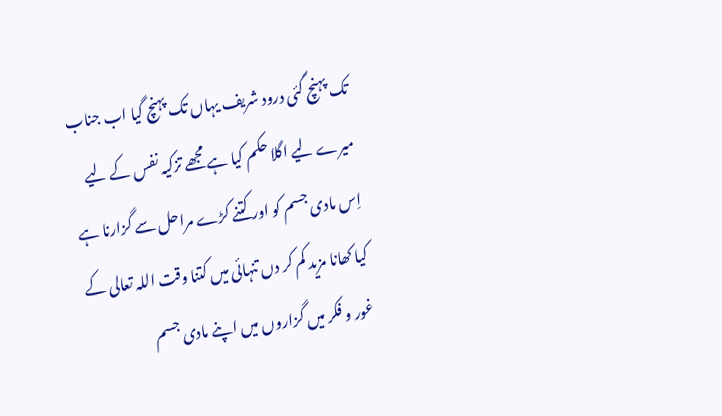تک پہنچ گئی درود شریف یہاں تک پہنچ گیا اب جناب میرے لیے اگلا حکم کیا ہے مجھے تزکیہ نفس کے لیے اِس مادی جسم کو اور کتنے کڑے مراحل سے گزارنا ہے کیا کھانا مزید کم کر دں تنہائی میں کتنا وقت اللہ تعالی کے غور و فکر میں گزاروں میں اپنے مادی جسم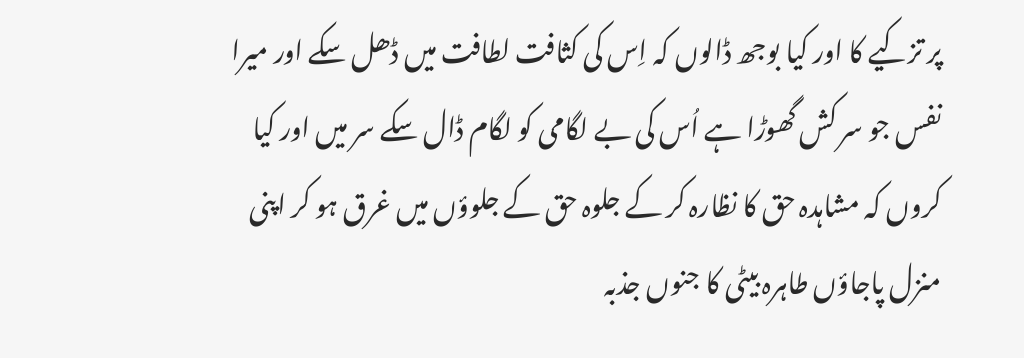پر تزکیے کا اور کیا بوجھ ڈالوں کہ اِس کی کثافت لطافت میں ڈھل سکے اور میرا نفس جو سر کش گھوڑا ہے اُس کی بے لگامی کو لگام ڈال سکے سر میں اور کیا کروں کہ مشاہدہ حق کا نظارہ کر کے جلوہ حق کے جلوؤں میں غرق ہو کر اپنی منزل پاجاؤں طاہرہ بیٹی کا جنوں جذبہ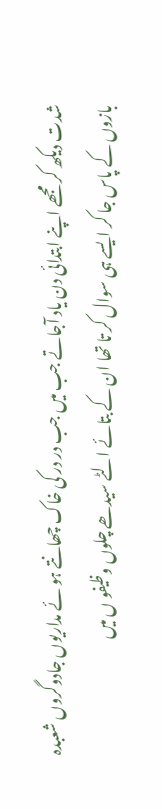شدت دیکھ کر مجھے اپنے ابتدائی دن یاد آجاتے جب میں جب در در کی خاک چھانتے ہو ئے مداریوں جادوگروں شعبدہ بازوں کے پاس جا کر ایسے ہی سوال کر تا تھا ان کے بتائے الٹے سیدھے چلوں وظیفو ں میں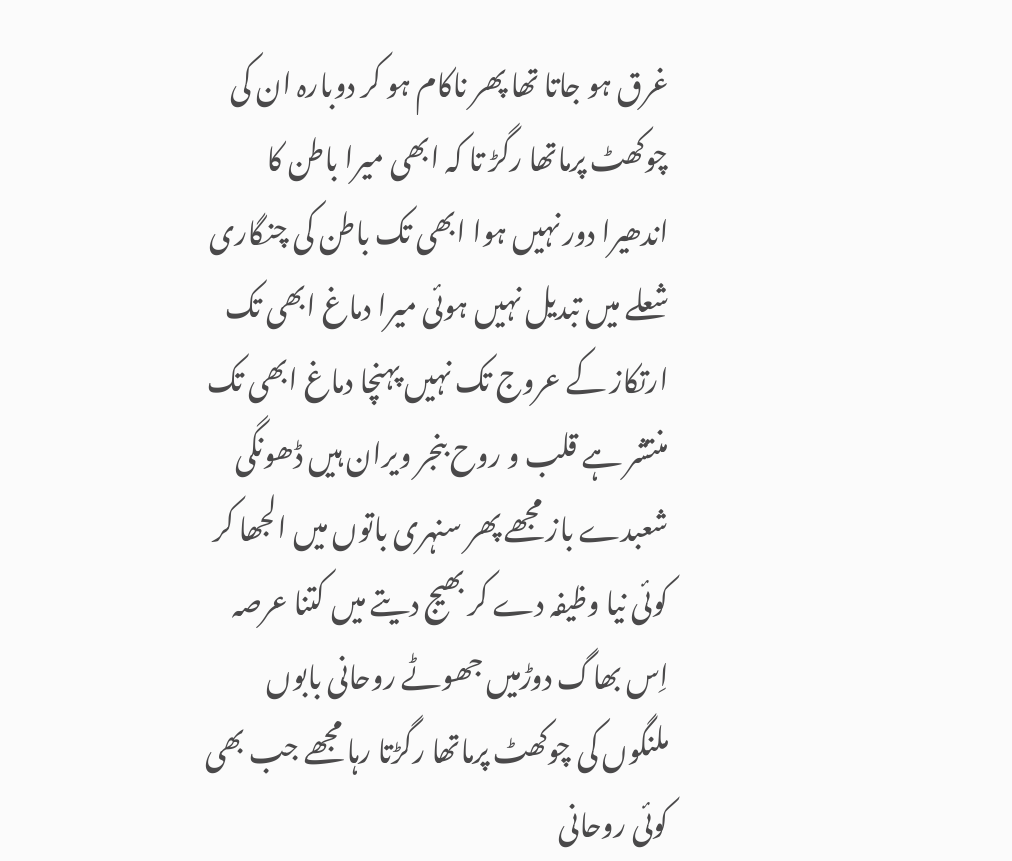غرق ہو جاتا تھا پھر ناکام ہو کر دوبارہ ان کی چوکھٹ پرماتھا رگڑ تا کہ ابھی میرا باطن کا اندھیرا دور نہیں ہوا ابھی تک باطن کی چنگاری شعلے میں تبدیل نہیں ہوئی میرا دماغ ابھی تک ارتکاز کے عروج تک نہیں پہنچا دماغ ابھی تک منتشر ہے قلب و روح بنجر ویران ہیں ڈھونگی شعبدے باز مجھے پھر سنہری باتوں میں الجھا کر کوئی نیا وظیفہ دے کر بھیج دیتے میں کتنا عرصہ اِس بھاگ دوڑمیں جھوٹے روحانی بابوں ملنگوں کی چوکھٹ پرماتھا رگڑتا رہا مجھے جب بھی کوئی روحانی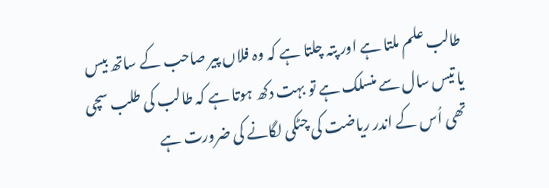طالب علم ملتا ہے اور پتہ چلتا ہے کہ وہ فلاں پیر صاحب کے ساتھ بیس یا تیس سال سے منسلک ہے تو بہت دکھ ہوتا ہے کہ طالب کی طلب سچی تھی اُس کے اندر ریاضت کی چٹکی لگانے کی ضرورت ہے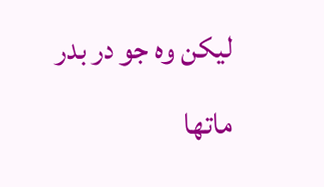لیکن وہ جو در بدر ماتھا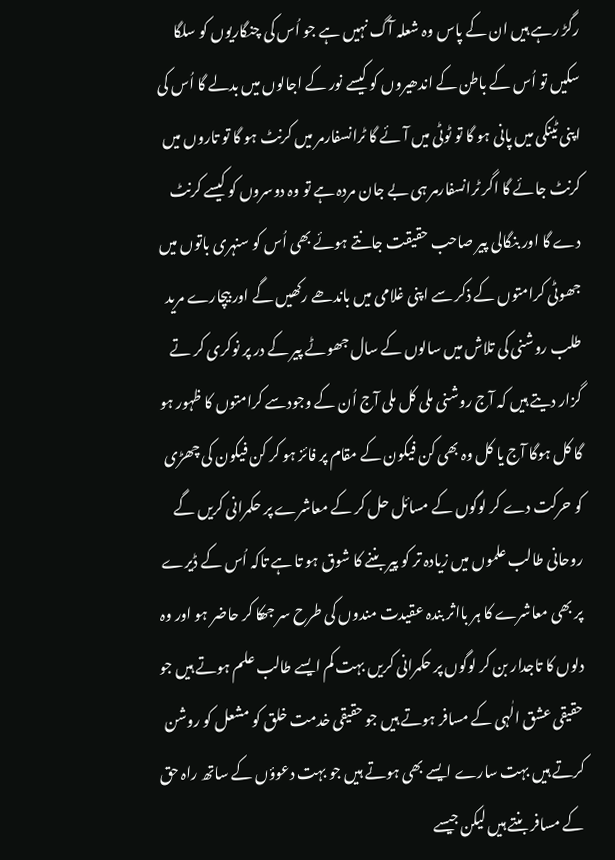رگڑ رہے ہیں ان کے پاس وہ شعلہ آگ نہیں ہے جو اُس کی چنگاریوں کو سلگا سکیں تو اُس کے باطن کے اندھیروں کو کیسے نور کے اجالوں میں بدلے گا اُس کی اپنی ٹینکی میں پانی ہو گا تو ٹوٹی میں آئے گا ٹرانسفارمر میں کرنٹ ہو گا تو تاروں میں کرنٹ جائے گا اگر ٹرانسفارمر ہی بے جان مردہ ہے تو وہ دوسروں کو کیسے کرنٹ دے گا اور بنگالی پیر صاحب حقیقت جانتے ہوئے بھی اُس کو سنہری باتوں میں جھوٹی کرامتوں کے ذکر سے اپنی غلامی میں باندھے رکھیں گے اور بیچارے مرید طلب روشنی کی تلاش میں سالوں کے سال جھوٹے پیر کے در پر نوکری کر تے گزار دیتے ہیں کہ آج روشنی ملی کل ملی آج اُن کے وجودسے کرامتوں کا ظہور ہو گا کل ہوگا آج یا کل وہ بھی کن فیکون کے مقام پر فائز ہو کر کن فیکون کی چھڑی کو حرکت دے کر لوگوں کے مسائل حل کر کے معاشرے پر حکمرانی کریں گے روحانی طالب علموں میں زیادہ تر کو پیر بننے کا شوق ہو تا ہے تاکہ اُس کے ڈیرے پر بھی معاشرے کا ہر بااثر بندہ عقیدت مندوں کی طرح سر جھکا کر حاضر ہو اور وہ دلوں کا تاجدار بن کر لوگوں پر حکمرانی کریں بہت کم ایسے طالب علم ہوتے ہیں جو حقیقی عشق الٰہی کے مسافر ہوتے ہیں جو حقیقی خدمت خلق کو مشعل کو روشن کرتے ہیں بہت سارے ایسے بھی ہوتے ہیں جو بہت دعوؤں کے ساتھ راہ حق کے مسافر بنتے ہیں لیکن جیسے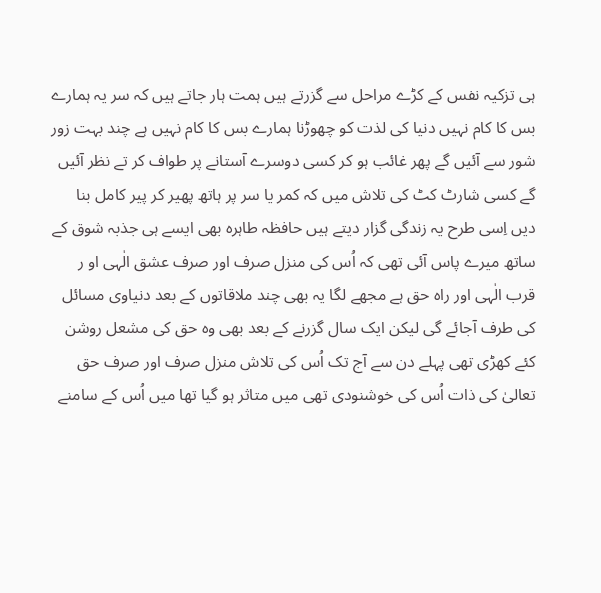ہی تزکیہ نفس کے کڑے مراحل سے گزرتے ہیں ہمت ہار جاتے ہیں کہ سر یہ ہمارے بس کا کام نہیں دنیا کی لذت کو چھوڑنا ہمارے بس کا کام نہیں ہے چند بہت زور شور سے آئیں گے پھر غائب ہو کر کسی دوسرے آستانے پر طواف کر تے نظر آئیں گے کسی شارٹ کٹ کی تلاش میں کہ کمر یا سر پر ہاتھ پھیر کر پیر کامل بنا دیں اِسی طرح یہ زندگی گزار دیتے ہیں حافظہ طاہرہ بھی ایسے ہی جذبہ شوق کے ساتھ میرے پاس آئی تھی کہ اُس کی منزل صرف اور صرف عشق الٰہی او ر قرب الٰہی اور راہ حق ہے مجھے لگا یہ بھی چند ملاقاتوں کے بعد دنیاوی مسائل کی طرف آجائے گی لیکن ایک سال گزرنے کے بعد بھی وہ حق کی مشعل روشن کئے کھڑی تھی پہلے دن سے آج تک اُس کی تلاش منزل صرف اور صرف حق تعالیٰ کی ذات اُس کی خوشنودی تھی میں متاثر ہو گیا تھا میں اُس کے سامنے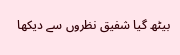بیٹھ گیا شفیق نظروں سے دیکھا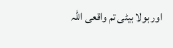اور بولا بیٹی تم واقعی اللہ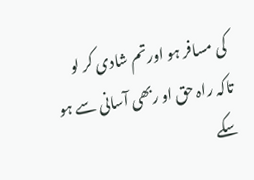کی مسافر ہو اورتم شادی کر لو تاکہ راہ حق او ربھی آسانی سے ہو سکے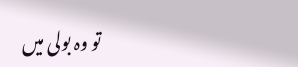تو وہ بولی میں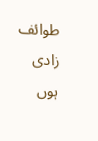طوائف زادی ہوں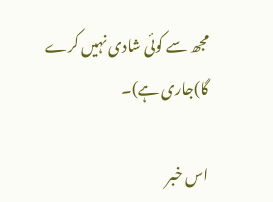مجھ سے کوئی شادی نہیں کرے گا)جاری ہے)۔

اس خبر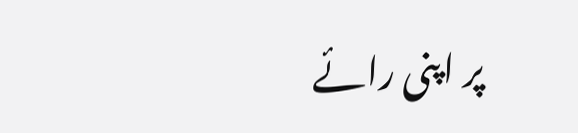پر اپنی رائے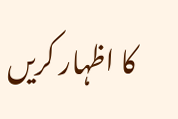کا اظہار کریں